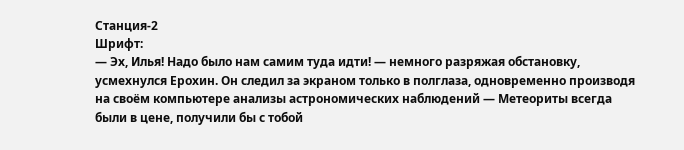Станция-2
Шрифт:
— Эх, Илья! Надо было нам самим туда идти! — немного разряжая обстановку, усмехнулся Ерохин. Он следил за экраном только в полглаза, одновременно производя на своём компьютере анализы астрономических наблюдений — Метеориты всегда были в цене, получили бы с тобой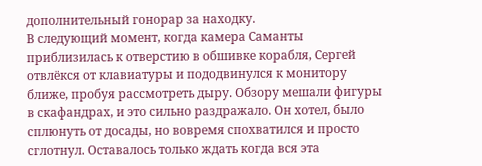дополнительный гонорар за находку.
В следующий момент, когда камера Саманты приблизилась к отверстию в обшивке корабля, Сергей отвлёкся от клавиатуры и пододвинулся к монитору ближе, пробуя рассмотреть дыру. Обзору мешали фигуры в скафандрах, и это сильно раздражало. Он хотел, было сплюнуть от досады, но вовремя спохватился и просто сглотнул. Оставалось только ждать когда вся эта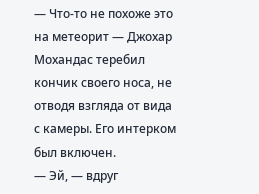— Что-то не похоже это на метеорит — Джохар Мохандас теребил кончик своего носа, не отводя взгляда от вида с камеры. Его интерком был включен.
— Эй, — вдруг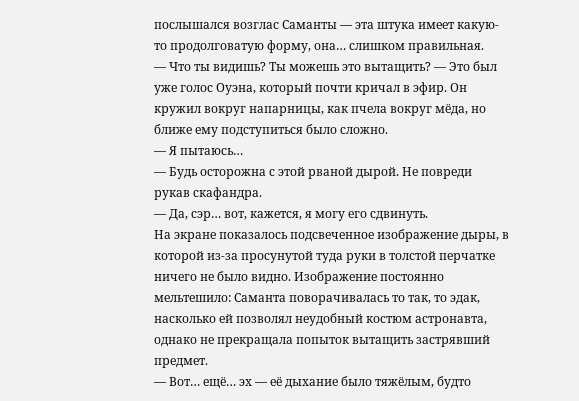послышался возглас Саманты — эта штука имеет какую-то продолговатую форму, она… слишком правильная.
— Что ты видишь? Ты можешь это вытащить? — Это был уже голос Оуэна, который почти кричал в эфир. Он кружил вокруг напарницы, как пчела вокруг мёда, но ближе ему подступиться было сложно.
— Я пытаюсь…
— Будь осторожна с этой рваной дырой. Не повреди рукав скафандра.
— Да, сэр… вот, кажется, я могу его сдвинуть.
На экране показалось подсвеченное изображение дыры, в которой из-за просунутой туда руки в толстой перчатке ничего не было видно. Изображение постоянно мельтешило: Саманта поворачивалась то так, то эдак, насколько ей позволял неудобный костюм астронавта, однако не прекращала попыток вытащить застрявший предмет.
— Вот… ещё… эх — её дыхание было тяжёлым, будто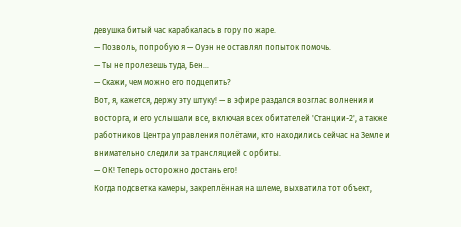девушка битый час карабкалась в гору по жаре.
— Позволь, попробую я — Оуэн не оставлял попыток помочь.
— Ты не пролезешь туда, Бен…
— Скажи, чем можно его подцепить?
Вот, я, кажется, держу эту штуку! — в эфире раздался возглас волнения и восторга, и его услышали все, включая всех обитателей 'Станции-2', а также работников Центра управления полётами, кто находились сейчас на Земле и внимательно следили за трансляцией с орбиты.
— ОК! Теперь осторожно достань его!
Когда подсветка камеры, закреплённая на шлеме, выхватила тот объект,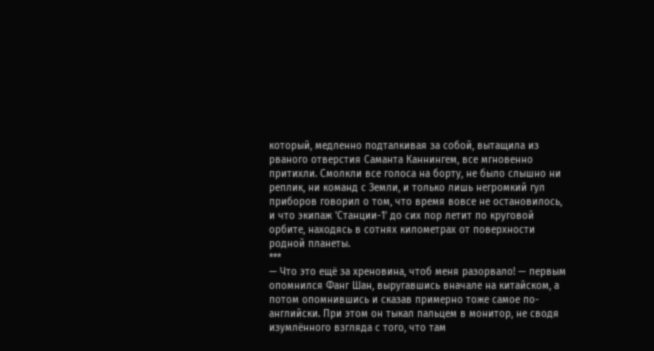который, медленно подталкивая за собой, вытащила из рваного отверстия Саманта Каннингем, все мгновенно притихли. Смолкли все голоса на борту, не было слышно ни реплик, ни команд с Земли, и только лишь негромкий гул приборов говорил о том, что время вовсе не остановилось, и что экипаж 'Станции-1' до сих пор летит по круговой орбите, находясь в сотнях километрах от поверхности родной планеты.
***
— Что это ещё за хреновина, чтоб меня разорвало! — первым опомнился Фанг Шан, выругавшись вначале на китайском, а потом опомнившись и сказав примерно тоже самое по-английски. При этом он тыкал пальцем в монитор, не сводя изумлённого взгляда с того, что там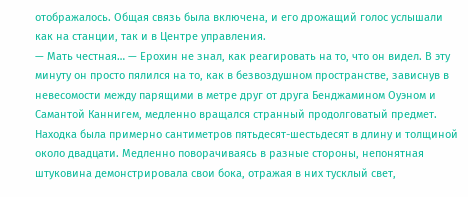отображалось. Общая связь была включена, и его дрожащий голос услышали как на станции, так и в Центре управления.
— Мать честная… — Ерохин не знал, как реагировать на то, что он видел. В эту минуту он просто пялился на то, как в безвоздушном пространстве, зависнув в невесомости между парящими в метре друг от друга Бенджамином Оуэном и Самантой Каннигем, медленно вращался странный продолговатый предмет. Находка была примерно сантиметров пятьдесят-шестьдесят в длину и толщиной около двадцати. Медленно поворачиваясь в разные стороны, непонятная штуковина демонстрировала свои бока, отражая в них тусклый свет,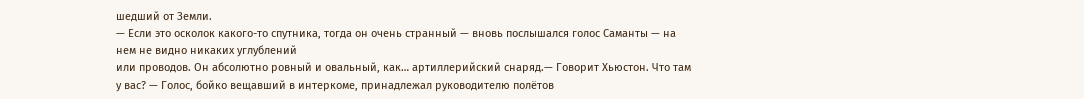шедший от Земли.
— Если это осколок какого-то спутника, тогда он очень странный — вновь послышался голос Саманты — на нем не видно никаких углублений
или проводов. Он абсолютно ровный и овальный, как… артиллерийский снаряд.— Говорит Хьюстон. Что там у вас? — Голос, бойко вещавший в интеркоме, принадлежал руководителю полётов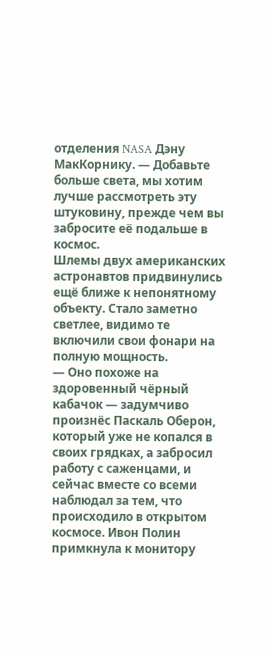отделения NASA Дэну МакКорнику. — Добавьте больше света, мы хотим лучше рассмотреть эту штуковину, прежде чем вы забросите её подальше в космос.
Шлемы двух американских астронавтов придвинулись ещё ближе к непонятному объекту. Стало заметно светлее, видимо те включили свои фонари на полную мощность.
— Оно похоже на здоровенный чёрный кабачок — задумчиво произнёс Паскаль Оберон, который уже не копался в своих грядках, а забросил работу с саженцами, и сейчас вместе со всеми наблюдал за тем, что происходило в открытом космосе. Ивон Полин примкнула к монитору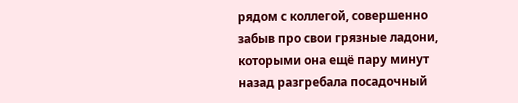рядом с коллегой, совершенно забыв про свои грязные ладони, которыми она ещё пару минут назад разгребала посадочный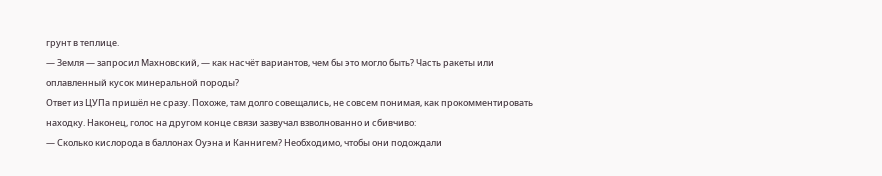грунт в теплице.
— Земля — запросил Махновский, — как насчёт вариантов, чем бы это могло быть? Часть ракеты или оплавленный кусок минеральной породы?
Ответ из ЦУПа пришёл не сразу. Похоже, там долго совещались, не совсем понимая, как прокомментировать находку. Наконец, голос на другом конце связи зазвучал взволнованно и сбивчиво:
— Сколько кислорода в баллонах Оуэна и Каннигем? Необходимо, чтобы они подождали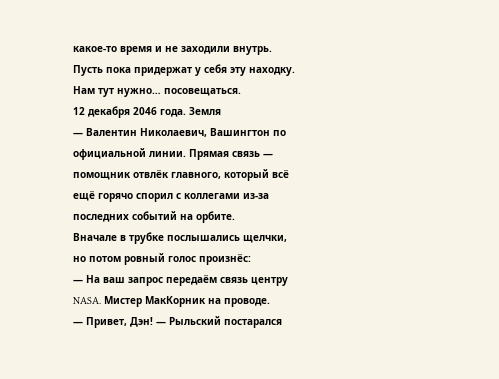какое-то время и не заходили внутрь. Пусть пока придержат у себя эту находку. Нам тут нужно… посовещаться.
12 декабря 2046 года. Земля
— Валентин Николаевич, Вашингтон по официальной линии. Прямая связь — помощник отвлёк главного, который всё ещё горячо спорил с коллегами из-за последних событий на орбите.
Вначале в трубке послышались щелчки, но потом ровный голос произнёс:
— На ваш запрос передаём связь центру NASA. Мистер МакКорник на проводе.
— Привет, Дэн! — Рыльский постарался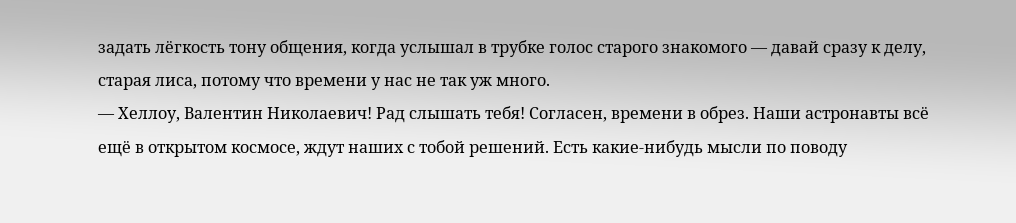задать лёгкость тону общения, когда услышал в трубке голос старого знакомого — давай сразу к делу, старая лиса, потому что времени у нас не так уж много.
— Хеллоу, Валентин Николаевич! Рад слышать тебя! Согласен, времени в обрез. Наши астронавты всё ещё в открытом космосе, ждут наших с тобой решений. Есть какие-нибудь мысли по поводу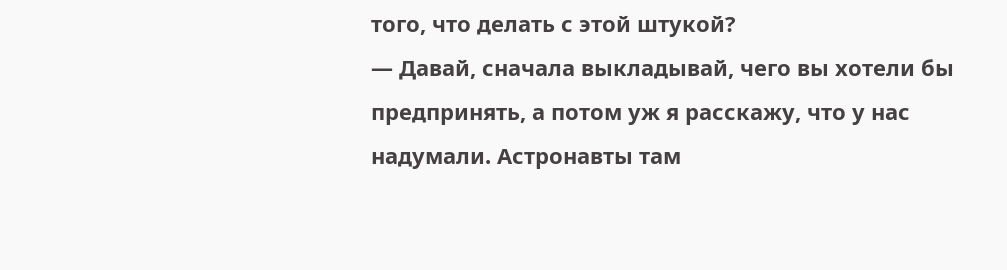того, что делать с этой штукой?
— Давай, сначала выкладывай, чего вы хотели бы предпринять, а потом уж я расскажу, что у нас надумали. Астронавты там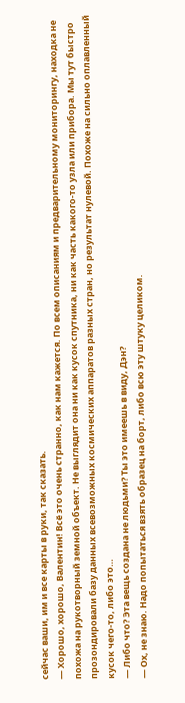сейчас ваши, им и все карты в руки, так сказать.
— Хорошо, хорошо, Валентин! Всё это очень странно, как нам кажется. По всем описаниям и предварительному мониторингу, находка не похожа на рукотворный земной объект. Не выглядит она ни как кусок спутника, ни как часть какого-то узла или прибора. Мы тут быстро прозондировали базу данных всевозможных космических аппаратов разных стран, но результат нулевой. Похоже на сильно оплавленный кусок чего-то, либо это…
— Либо что? Эта вещь создана не людьми? Ты это имеешь в виду, Дэн?
— Ох, не знаю. Надо попытаться взять образец на борт, либо всю эту штуку целиком.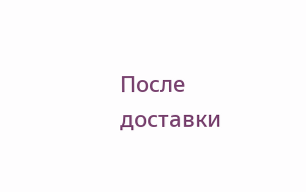После доставки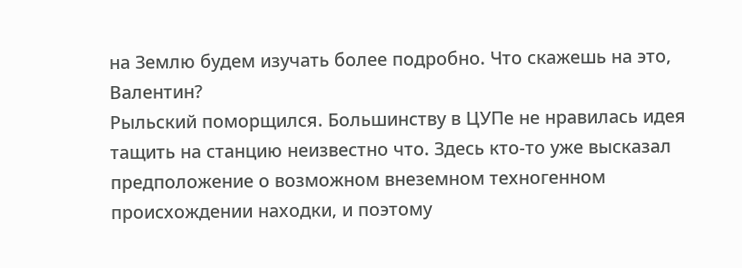на Землю будем изучать более подробно. Что скажешь на это, Валентин?
Рыльский поморщился. Большинству в ЦУПе не нравилась идея тащить на станцию неизвестно что. Здесь кто-то уже высказал предположение о возможном внеземном техногенном происхождении находки, и поэтому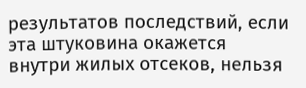результатов последствий, если эта штуковина окажется внутри жилых отсеков, нельзя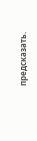предсказать.